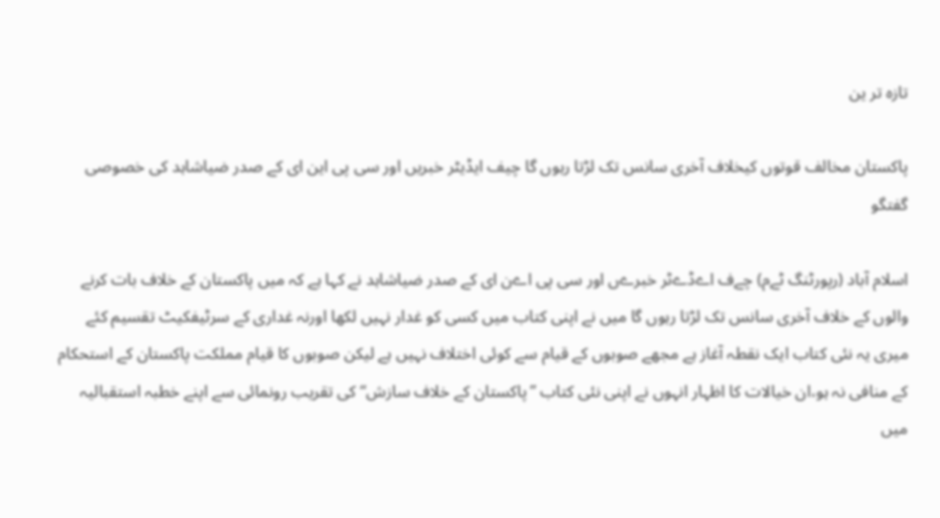تازہ تر ین

پاکستان مخالف قوتوں کیخلاف آخری سانس تک لڑتا رہوں گا چیف ایڈیٹر خبریں اور سی پی این ای کے صدر ضیاشاہد کی خصوصی گفتگو

اسلام آباد (رپورٹنگ ٹےم) چےف اےڈےٹر خبرےں اور سی پی اےن ای کے صدر ضیاشاہد نے کہا ہے کہ میں پاکستان کے خلاف بات کرنے والوں کے خلاف آخری سانس تک لڑتا رہوں گا میں نے اپنی کتاب میں کسی کو غدار نہیں لکھا اورنہ غداری کے سرٹیفکیٹ تقسیم کئے میری یہ نئی کتاب ایک نقطہ آغاز ہے مجھے صوبوں کے قیام سے کوئی اختلاف نہیں ہے لیکن صوبوں کا قیام مملکت پاکستان کے استحکام کے منافی نہ ہو،ان خیالات کا اظہار انہوں نے اپنی نئی کتاب ”پاکستان کے خلاف سازش“ کی تقریب رونمائی سے اپنے خطبہ استقبالیہ میں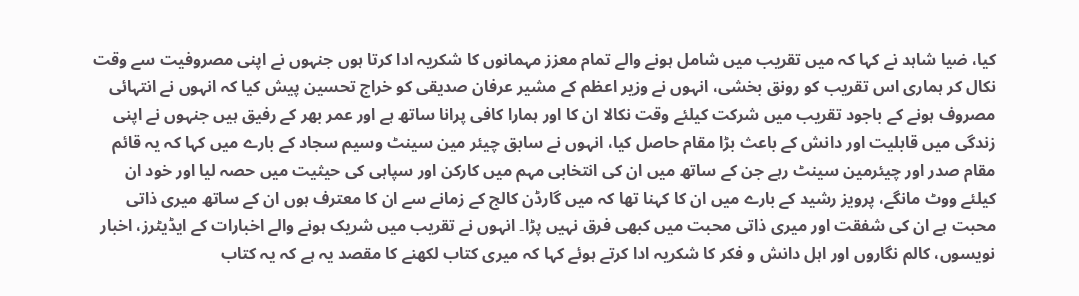کیا، ضیا شاہد نے کہا کہ میں تقریب میں شامل ہونے والے تمام معزز مہمانوں کا شکریہ ادا کرتا ہوں جنہوں نے اپنی مصروفیت سے وقت نکال کر ہماری اس تقریب کو رونق بخشی، انہوں نے وزیر اعظم کے مشیر عرفان صدیقی کو خراج تحسین پیش کیا کہ انہوں نے انتہائی مصروف ہونے کے باجود تقریب میں شرکت کیلئے وقت نکالا ان کا اور ہمارا کافی پرانا ساتھ ہے اور عمر بھر کے رفیق ہیں جنہوں نے اپنی زندگی میں قابلیت اور دانش کے باعث بڑا مقام حاصل کیا، انہوں نے سابق چیئر مین سینٹ وسیم سجاد کے بارے میں کہا کہ یہ قائم مقام صدر اور چیئرمین سینٹ رہے جن کے ساتھ میں ان کی انتخابی مہم میں کارکن اور سپاہی کی حیثیت میں حصہ لیا اور خود ان کیلئے ووٹ مانگے، پرویز رشید کے بارے میں ان کا کہنا تھا کہ میں گارڈن کالج کے زمانے سے ان کا معترف ہوں ان کے ساتھ میری ذاتی محبت ہے ان کی شفقت اور میری ذاتی محبت میں کبھی فرق نہیں پڑا۔ انہوں نے تقریب میں شریک ہونے والے اخبارات کے ایڈیٹرز، اخبار نویسوں، کالم نگاروں اور اہل دانش و فکر کا شکریہ ادا کرتے ہوئے کہا کہ میری کتاب لکھنے کا مقصد یہ ہے کہ یہ کتاب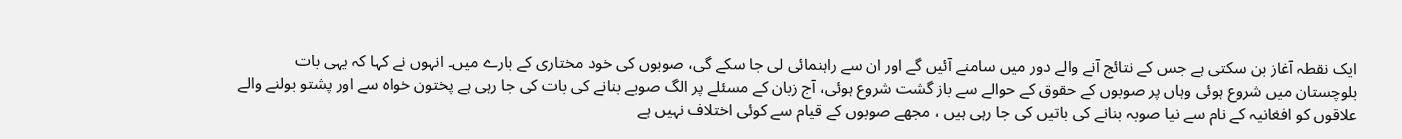ایک نقطہ آغاز بن سکتی ہے جس کے نتائج آنے والے دور میں سامنے آئیں گے اور ان سے راہنمائی لی جا سکے گی، صوبوں کی خود مختاری کے بارے میں۔ انہوں نے کہا کہ یہی بات بلوچستان میں شروع ہوئی وہاں پر صوبوں کے حقوق کے حوالے سے باز گشت شروع ہوئی، آج زبان کے مسئلے پر الگ صوبے بنانے کی بات کی جا رہی ہے پختون خواہ سے اور پشتو بولنے والے علاقوں کو افغانیہ کے نام سے نیا صوبہ بنانے کی باتیں کی جا رہی ہیں ، مجھے صوبوں کے قیام سے کوئی اختلاف نہیں ہے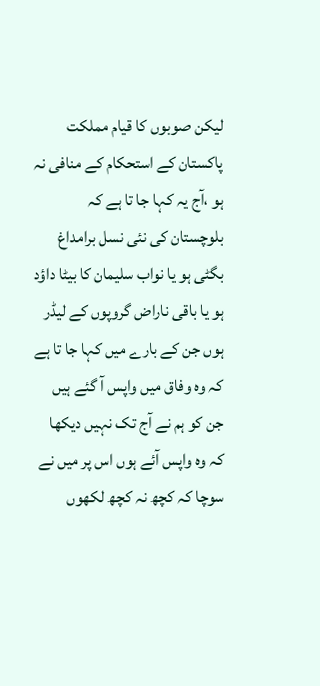لیکن صوبوں کا قیام مملکت پاکستان کے استحکام کے منافی نہ ہو ،آج یہ کہا جا تا ہے کہ بلوچستان کی نئی نسل برامداغ بگٹی ہو یا نواب سلیمان کا بیٹا داؤد ہو یا باقی ناراض گروپوں کے لیڈر ہوں جن کے بارے میں کہا جا تا ہے کہ وہ وفاق میں واپس آ گئے ہیں جن کو ہم نے آج تک نہیں دیکھا کہ وہ واپس آئے ہوں اس پر میں نے سوچا کہ کچھ نہ کچھ لکھوں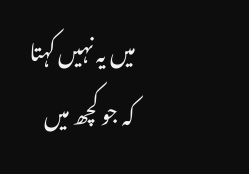میں یہ نہیں کہتا کہ جو کچھ میں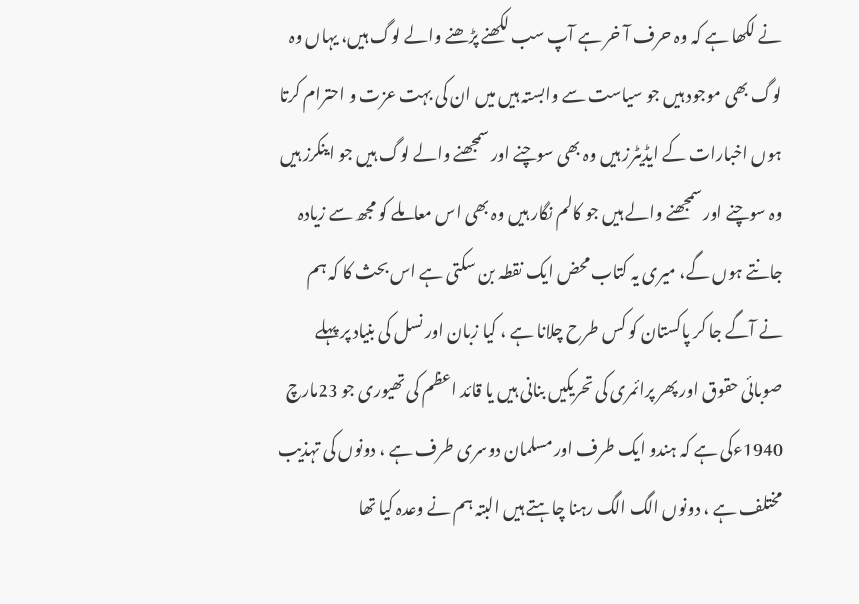نے لکھا ہے کہ وہ حرف آ خر ہے آپ سب لکھنے پڑھنے والے لوگ ہیں، یہاں وہ لوگ بھی موجود ہیں جو سیاست سے وابستہ ہیں میں ان کی بہت عزت و احترام کرتا ہوں اخبارات کے ایڈیٹرز ہیں وہ بھی سوچنے اور سمجھنے والے لوگ ہیں جو اینکرز ہیں وہ سوچنے اور سمجھنے والے ہیں جو کالم نگار ہیں وہ بھی اس معاملے کو مجھ سے زیادہ جانتے ہوں گے، میری یہ کتاب محض ایک نقطہ بن سکتی ہے اس بحث کا کہ ہم نے آگے جا کر پاکستان کو کس طرح چلانا ہے ، کیا زبان اور نسل کی بنیاد پر پہلے صوبائی حقوق اور پھر پرائمری کی تحریکیں بنانی ہیں یا قائد اعظم کی تھیوری جو 23مارچ 1940ءکی ہے کہ ہندو ایک طرف اور مسلمان دوسری طرف ہے ، دونوں کی تہذیب مختلف ہے ، دونوں الگ الگ رہنا چاہتے ہیں البتہ ہم نے وعدہ کیا تھا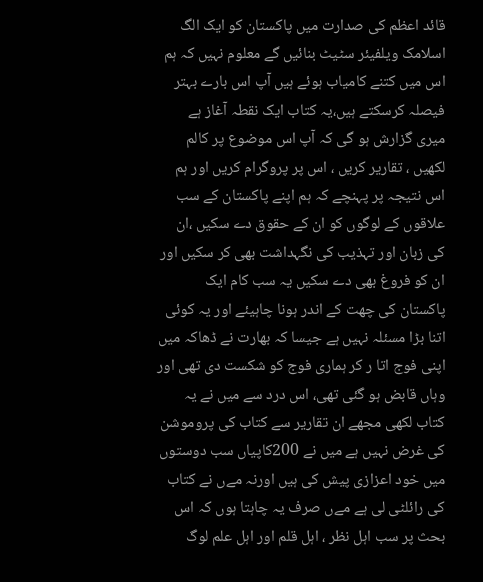قائد اعظم کی صدارت میں پاکستان کو ایک الگ اسلامک ویلفیئر سٹیٹ بنائیں گے معلوم نہیں کہ ہم اس میں کتنے کامیاب ہوئے ہیں آپ اس بارے بہتر فیصلہ کرسکتے ہیں،یہ کتاب ایک نقطہ آغاز ہے میری گزارش ہو گی کہ آپ اس موضوع پر کالم لکھیں ، تقاریر کریں ، اس پر پروگرام کریں اور ہم اس نتیجہ پر پہنچے کہ ہم اپنے پاکستان کے سب علاقوں کے لوگوں کو ان کے حقوق دے سکیں ،ان کی زبان اور تہذیب کی نگہداشت بھی کر سکیں اور ان کو فروغ بھی دے سکیں یہ سب کام ایک پاکستان کی چھت کے اندر ہونا چاہیئے اور یہ کوئی اتنا بڑا مسئلہ نہیں ہے جیسا کہ بھارت نے ڈھاکہ میں اپنی فوج اتا ر کر ہماری فوج کو شکست دی تھی اور وہاں قابض ہو گئی تھی، اس درد سے میں نے یہ کتاب لکھی مجھے ان تقاریر سے کتاب کی پروموشن کی غرض نہیں ہے میں نے 200کاپیاں سب دوستوں میں خود اعزازی پیش کی ہیں اورنہ مےں نے کتاب کی رائلٹی لی ہے مےں صرف یہ چاہتا ہوں کہ اس بحث پر سب اہل نظر ، اہل قلم اور اہل علم لوگ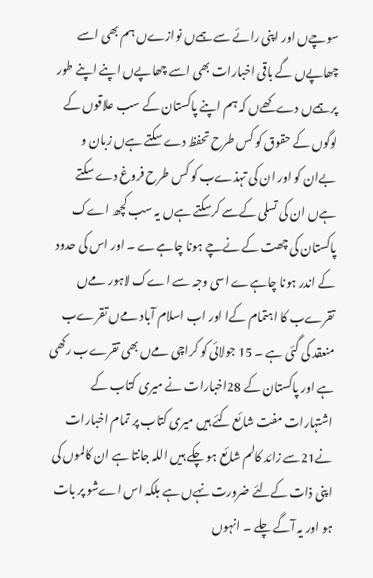سوچےں اور اپنی رائے سے ہمےں نوازےں ہم بھی اسے چھاپےں گے باقی اخبارات بھی اسے چھاپےں اپنے اپنے طور پر ہمےں دےکھےں کہ ہم اپنے پاکستان کے سب علاقوں کے لوگوں کے حقوق کو کس طرح تحفظ دے سکتے ہےں زبان و بےان کو اور ان کی تہذےب کو کس طرح فروغ دے سکتے ہےں ان کی تسلی کےسے کرسکتے ہےں یہ سب کچھ اےک پاکستان کی چھت کے نےچے ہونا چاہےے ۔ اور اس کی حدود کے اندر ہونا چاہےے اسی وجہ سے اےک لاہور مےں تقرےب کا اہتمام کےا اور اب اسلام آباد مےں تقرےب منعقد کی گئی ہے ۔ 15 جولائی کو کراچی مےں بھی تقرےب رکھی ہے اور پاکستان کے 28اخبارات نے میری کتاب کے اشتہارات مفت شائع کئے ہیں میری کتاب پر تمام اخبارات نے21سے زائد کالم شائع ہو چکے ہیں اللہ جانتا ہے ان کالموں کی اپنی ذات کےلئے ضرورت نہےں ہے بلکہ اس اےشو پر بات ہو اور یہ آگے چلے ۔ انہوں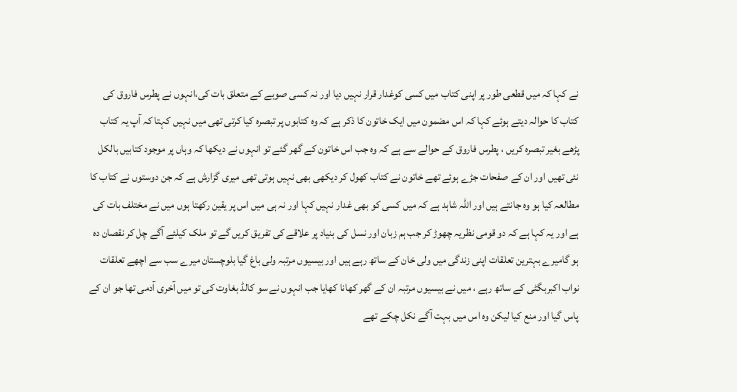نے کہا کہ میں قطعی طور پر اپنی کتاب میں کسی کوغدار قرار نہیں دیا اور نہ کسی صوبے کے متعلق بات کی،انہوں نے پطرس فاروق کی کتاب کا حوالہ دیتے ہوئے کہا کہ اس مضمون میں ایک خاتون کا ذکر ہے کہ وہ کتابوں پر تبصرہ کیا کرتی تھی میں نہیں کہتا کہ آپ یہ کتاب پڑھے بغیر تبصرہ کریں ، پطرس فاروق کے حوالے سے ہے کہ وہ جب اس خاتون کے گھر گئے تو انہوں نے دیکھا کہ وہاں پر موجود کتابیں بالکل نئی تھیں اور ان کے صفحات جڑے ہوئے تھے خاتون نے کتاب کھول کر دیکھی بھی نہیں ہوتی تھی میری گزارش ہے کہ جن دوستوں نے کتاب کا مطالعہ کیا ہو وہ جانتے ہیں اور اللہ شاہد ہے کہ میں کسی کو بھی غدار نہیں کہا اور نہ ہی میں اس پر یقین رکھتا ہوں میں نے مختلف بات کی ہے اور یہ کہا ہے کہ دو قومی نظریہ چھوڑ کر جب ہم زبان اور نسل کی بنیاد پر علاقے کی تفریق کریں گے تو ملک کیلئے آگے چل کر نقصان دہ ہو گامیرے بہترین تعلقات اپنی زندگی میں ولی خان کے ساتھ رہے ہیں اور بیسیوں مرتبہ ولی باغ گیا بلوچستان میرے سب سے اچھے تعلقات نواب اکبربگٹی کے ساتھ رہے ، میں نے بیسیوں مرتبہ ان کے گھر کھانا کھایا جب انہوں نے سو کالڈ بغاوت کی تو میں آخری آدمی تھا جو ان کے پاس گیا اور منع کیا لیکن وہ اس میں بہت آگے نکل چکے تھے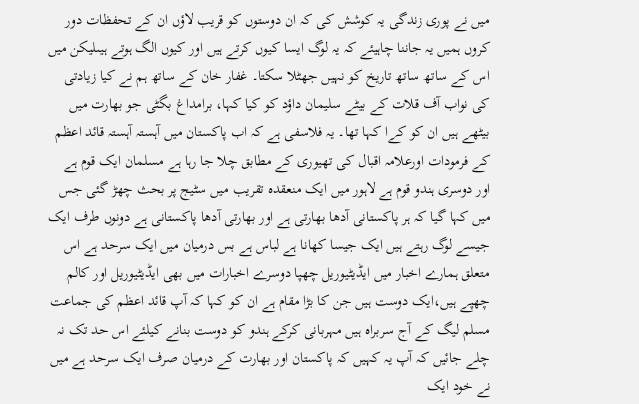میں نے پوری زندگی یہ کوشش کی کہ ان دوستوں کو قریب لاؤں ان کے تحفظات دور کروں ہمیں یہ جاننا چاہیئے کہ یہ لوگ ایسا کیوں کرتے ہیں اور کیوں الگ ہوتے ہیںلیکن میں اس کے ساتھ ساتھ تاریخ کو نہیں جھٹلا سکتا۔ غفار خان کے ساتھ ہم نے کیا زیادتی کی نواب آف قلات کے بیٹے سلیمان داؤد کو کیا کہا، برامداغ بگٹی جو بھارت میں بیٹھے ہیں ان کو کےا کہا تھا۔ یہ فلاسفی ہے کہ اب پاکستان میں آہستہ آہستہ قائد اعظم کے فرمودات اورعلامہ اقبال کی تھیوری کے مطابق چلا جا رہا ہے مسلمان ایک قوم ہے اور دوسری ہندو قوم ہے لاہور میں ایک منعقدہ تقریب میں سٹیج پر بحث چھڑ گئی جس میں کہا گیا کہ ہر پاکستانی آدھا بھارتی ہے اور بھارتی آدھا پاکستانی ہے دونوں طرف ایک جیسے لوگ رہتے ہیں ایک جیسا کھانا ہے لباس ہے بس درمیان میں ایک سرحد ہے اس متعلق ہمارے اخبار میں ایڈیٹیوریل چھپا دوسرے اخبارات میں بھی ایڈیٹیوریل اور کالم چھپے ہیں،ایک دوست ہیں جن کا بڑا مقام ہے ان کو کہا کہ آپ قائد اعظم کی جماعت مسلم لیگ کے آج سربراہ ہیں مہربانی کرکے ہندو کو دوست بنانے کیلئے اس حد تک نہ چلے جائیں کہ آپ یہ کہیں کہ پاکستان اور بھارت کے درمیان صرف ایک سرحد ہے میں نے خود ایک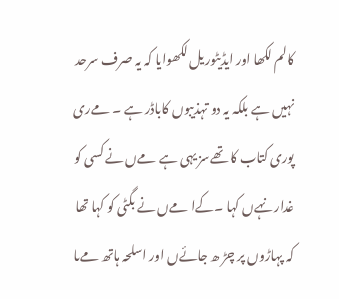کالم لکھا اور ایڈیٹوریل لکھوایا کہ یہ صرف سرحد نہیں ہے بلکہ یہ دو تہذیبوں کاباڈر ہے ۔ مےری پوری کتاب کا تھےسز یہی ہے مےں نے کسی کو غدار نہےں کہا ۔کےا مےں نے بگٹی کو کہا تھا کہ پہاڑوں پر چڑ ھ جائےں اور اسلحہ ہاتھ مےںا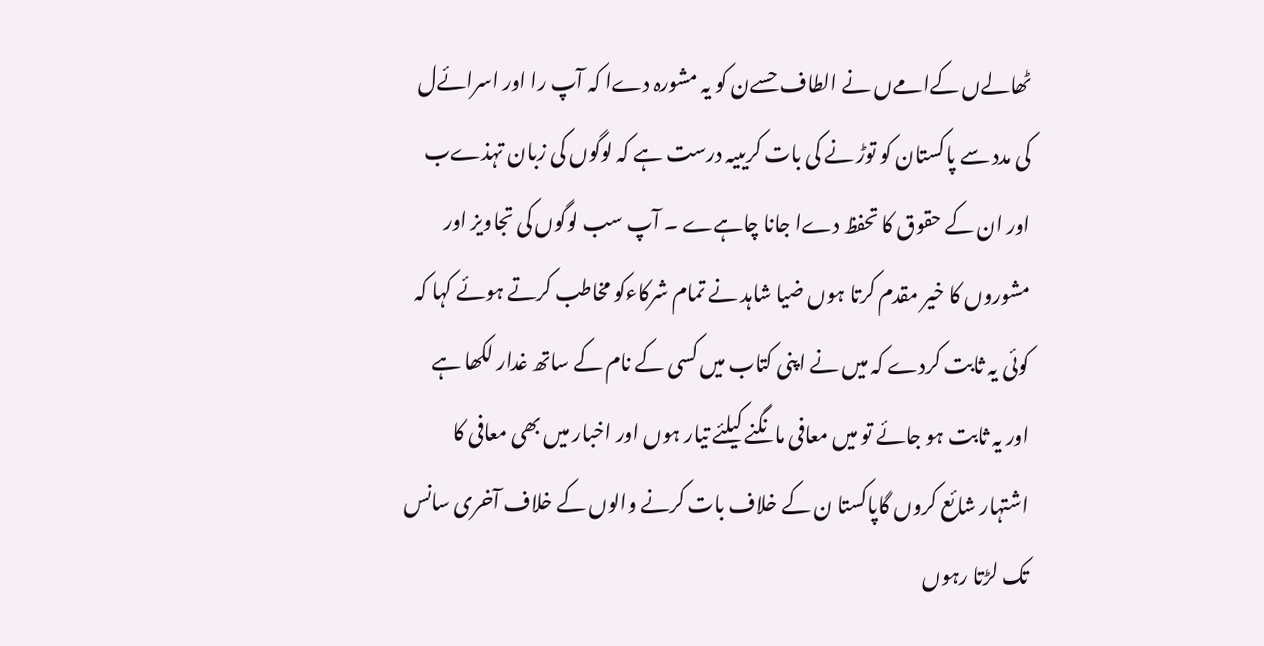ٹھالےں کےامےں نے الطاف حسےن کو یہ مشورہ دےا کہ آپ را اور اسرائےل کی مدد سے پاکستان کو توڑ نے کی بات کریںیہ درست ہے کہ لوگوں کی زبان تہذےب اور ان کے حقوق کا تحفظ دےا جانا چاہےے ۔ آپ سب لوگوں کی تجاویز اور مشوروں کا خیر مقدم کرتا ہوں ضیا شاہد نے تمام شرکاءکو مخاطب کرتے ہوئے کہا کہ کوئی یہ ثابت کردے کہ میں نے اپنی کتاب میں کسی کے نام کے ساتھ غدار لکھا ہے اور یہ ثابت ہو جائے تو میں معافی مانگنے کیلئے تیار ہوں اور اخبار میں بھی معافی کا اشتہار شائع کروں گاپاکستا ن کے خلاف بات کرنے والوں کے خلاف آخری سانس تک لڑتا رہوں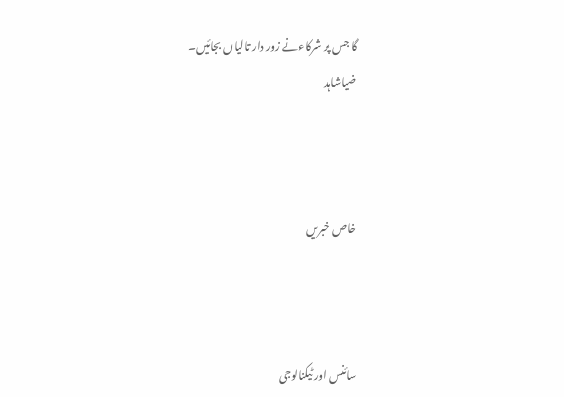گا جس پر شرکاءنے زور دار تالیاں بجائیں۔
ضیاشاہد



خاص خبریں



سائنس اور ٹیکنالوجی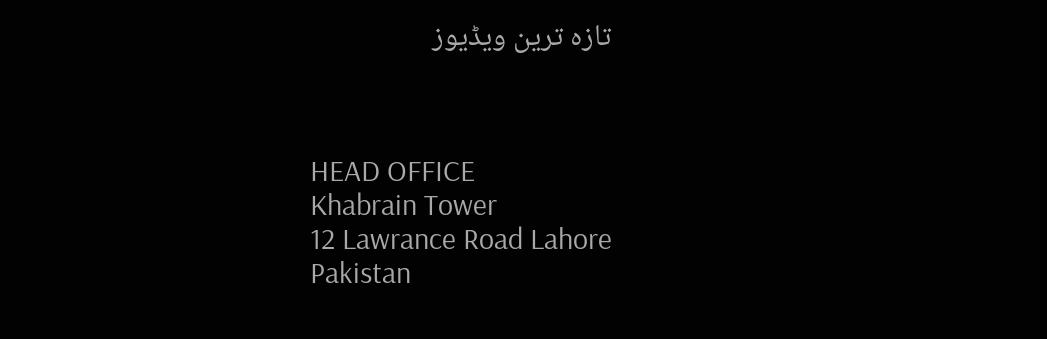تازہ ترین ویڈیوز



HEAD OFFICE
Khabrain Tower
12 Lawrance Road Lahore
Pakistan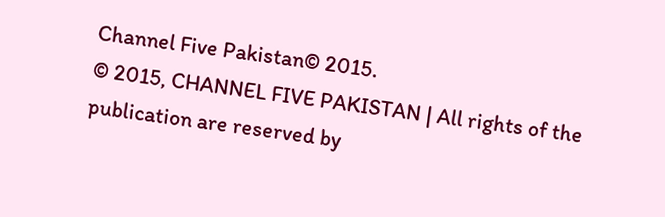Channel Five Pakistan© 2015.
© 2015, CHANNEL FIVE PAKISTAN | All rights of the publication are reserved by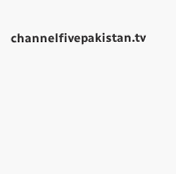channelfivepakistan.tv